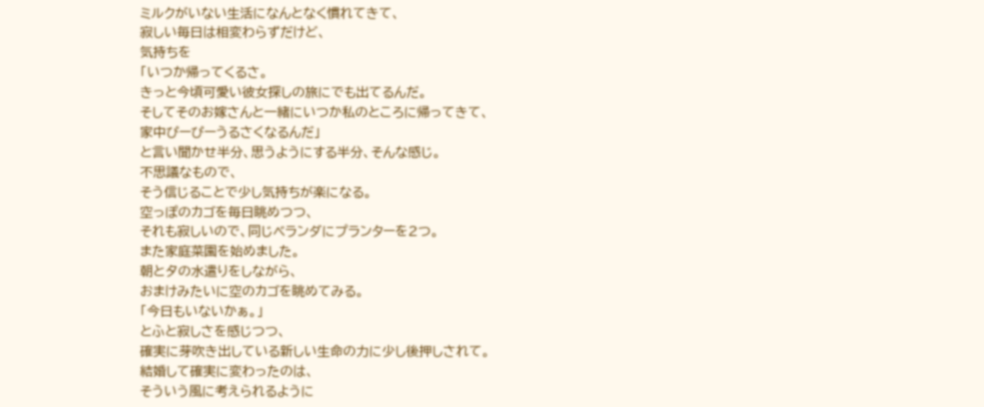ミルクがいない生活になんとなく慣れてきて、
寂しい毎日は相変わらずだけど、
気持ちを
「いつか帰ってくるさ。
きっと今頃可愛い彼女探しの旅にでも出てるんだ。
そしてそのお嫁さんと一緒にいつか私のところに帰ってきて、
家中ぴーぴーうるさくなるんだ」
と言い聞かせ半分、思うようにする半分、そんな感じ。
不思議なもので、
そう信じることで少し気持ちが楽になる。
空っぽのカゴを毎日眺めつつ、
それも寂しいので、同じベランダにプランターを2つ。
また家庭菜園を始めました。
朝と夕の水遣りをしながら、
おまけみたいに空のカゴを眺めてみる。
「今日もいないかぁ。」
とふと寂しさを感じつつ、
確実に芽吹き出している新しい生命の力に少し後押しされて。
結婚して確実に変わったのは、
そういう風に考えられるように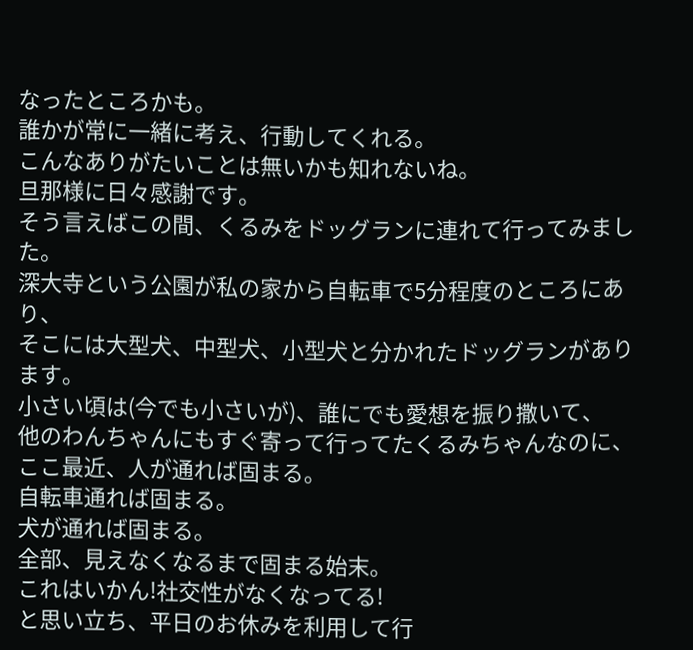なったところかも。
誰かが常に一緒に考え、行動してくれる。
こんなありがたいことは無いかも知れないね。
旦那様に日々感謝です。
そう言えばこの間、くるみをドッグランに連れて行ってみました。
深大寺という公園が私の家から自転車で5分程度のところにあり、
そこには大型犬、中型犬、小型犬と分かれたドッグランがあります。
小さい頃は(今でも小さいが)、誰にでも愛想を振り撒いて、
他のわんちゃんにもすぐ寄って行ってたくるみちゃんなのに、
ここ最近、人が通れば固まる。
自転車通れば固まる。
犬が通れば固まる。
全部、見えなくなるまで固まる始末。
これはいかん!社交性がなくなってる!
と思い立ち、平日のお休みを利用して行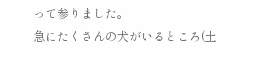って参りました。
急にたくさんの犬がいるところ(土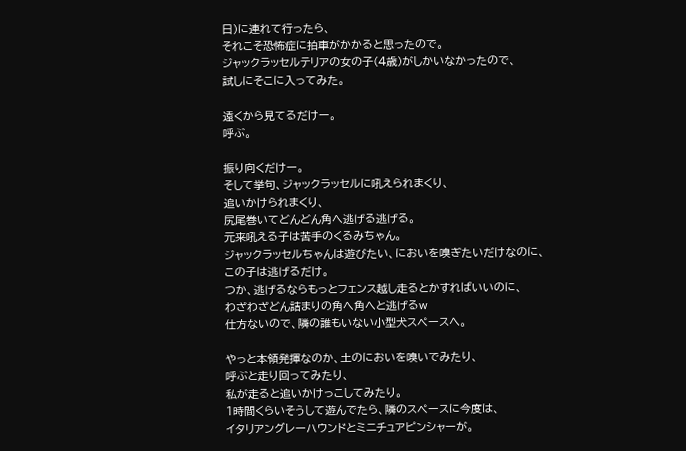日)に連れて行ったら、
それこそ恐怖症に拍車がかかると思ったので。
ジャックラッセルテリアの女の子(4歳)がしかいなかったので、
試しにそこに入ってみた。

遠くから見てるだけー。
呼ぶ。

振り向くだけー。
そして挙句、ジャックラッセルに吼えられまくり、
追いかけられまくり、
尻尾巻いてどんどん角へ逃げる逃げる。
元来吼える子は苦手のくるみちゃん。
ジャックラッセルちゃんは遊びたい、においを嗅ぎたいだけなのに、
この子は逃げるだけ。
つか、逃げるならもっとフェンス越し走るとかすればいいのに、
わざわざどん詰まりの角へ角へと逃げるw
仕方ないので、隣の誰もいない小型犬スペースへ。

やっと本領発揮なのか、土のにおいを嗅いでみたり、
呼ぶと走り回ってみたり、
私が走ると追いかけっこしてみたり。
1時間くらいそうして遊んでたら、隣のスペースに今度は、
イタリアングレーハウンドとミニチュアピンシャーが。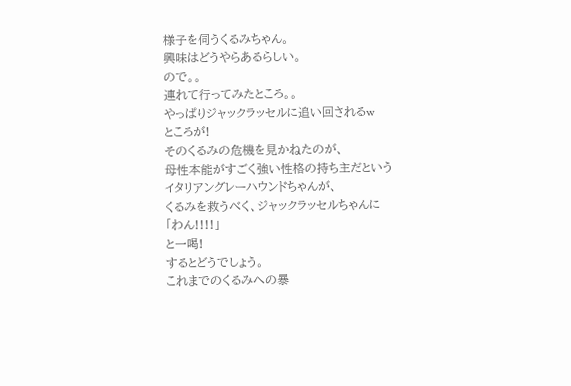様子を伺うくるみちゃん。
興味はどうやらあるらしい。
ので。。
連れて行ってみたところ。。
やっぱりジャックラッセルに追い回されるw
ところが!
そのくるみの危機を見かねたのが、
母性本能がすごく強い性格の持ち主だという
イタリアングレーハウンドちゃんが、
くるみを救うべく、ジャックラッセルちゃんに
「わん!!!!」
と一喝!
するとどうでしょう。
これまでのくるみへの暴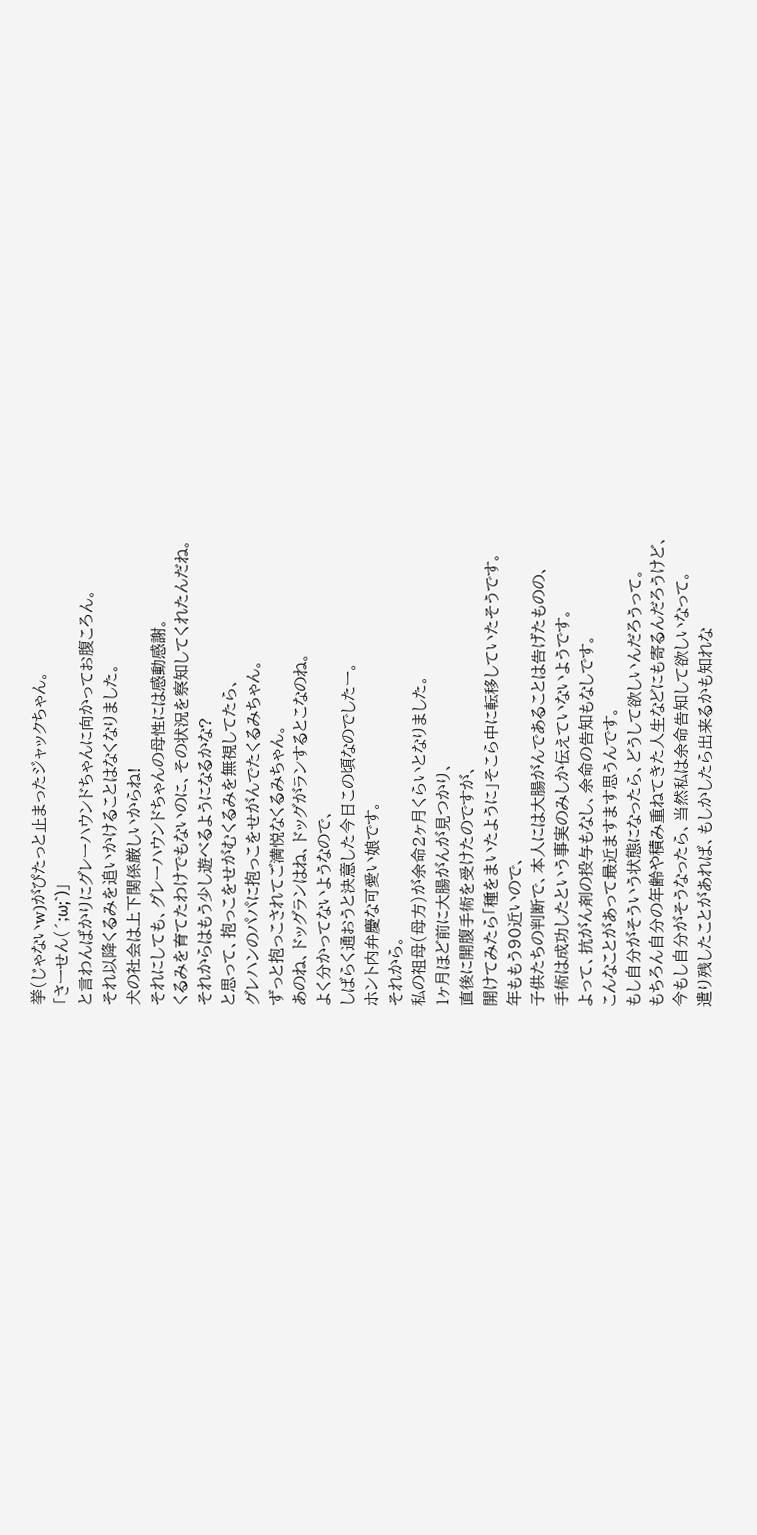挙(じゃないw)がぴたっと止まったジャックちゃん。
「さーせん(´;ω;`)」
と言わんばかりにグレーハウンドちゃんに向かってお腹ころん。
それ以降くるみを追いかけることはなくなりました。
犬の社会は上下関係厳しいからね!
それにしても、グレーハウンドちゃんの母性には感動感謝。
くるみを育てたわけでもないのに、その状況を察知してくれたんだね。
それからはもう少し遊べるようになるかな?
と思って、抱っこをせがむくるみを無視してたら、
グレハンのパパに抱っこをせがんでたくるみちゃん。
ずっと抱っこされてご満悦なくるみちゃん。
あのね、ドッグランはね、ドッグがランするとこなのね。
よく分かってないようなので、
しばらく通おうと決意した今日この頃なのでしたー。
ホント内弁慶な可愛い娘です。
それから。
私の祖母(母方)が余命2ヶ月くらいとなりました。
1ヶ月ほど前に大腸がんが見つかり、
直後に開腹手術を受けたのですが、
開けてみたら「種をまいたように」そこら中に転移していたそうです。
年ももう90近いので、
子供たちの判断で、本人には大腸がんであることは告げたものの、
手術は成功したという事実のみしか伝えていないようです。
よって、抗がん剤の投与もなし、余命の告知もなしです。
こんなことがあって最近ますます思うんです。
もし自分がそういう状態になったら、どうして欲しいんだろうって。
もちろん自分の年齢や積み重ねてきた人生などにも寄るんだろうけど、
今もし自分がそうなったら、当然私は余命告知して欲しいなって。
遣り残したことがあれば、もしかしたら出来るかも知れな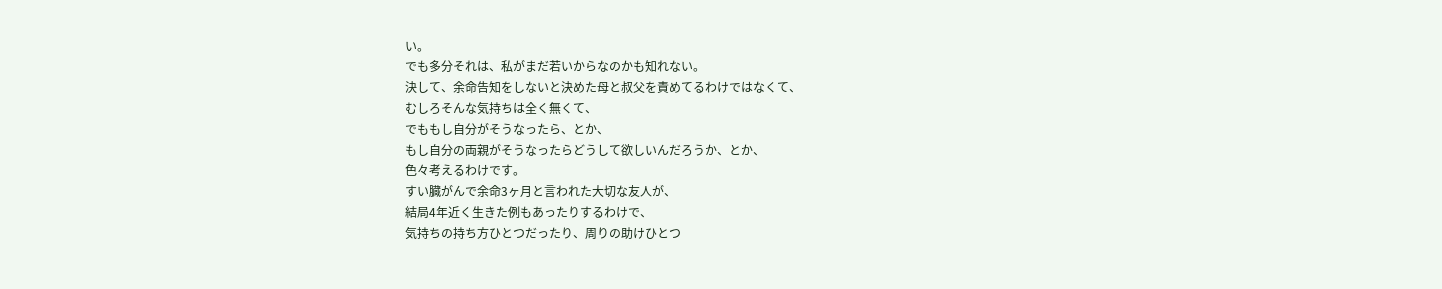い。
でも多分それは、私がまだ若いからなのかも知れない。
決して、余命告知をしないと決めた母と叔父を責めてるわけではなくて、
むしろそんな気持ちは全く無くて、
でももし自分がそうなったら、とか、
もし自分の両親がそうなったらどうして欲しいんだろうか、とか、
色々考えるわけです。
すい臓がんで余命3ヶ月と言われた大切な友人が、
結局4年近く生きた例もあったりするわけで、
気持ちの持ち方ひとつだったり、周りの助けひとつ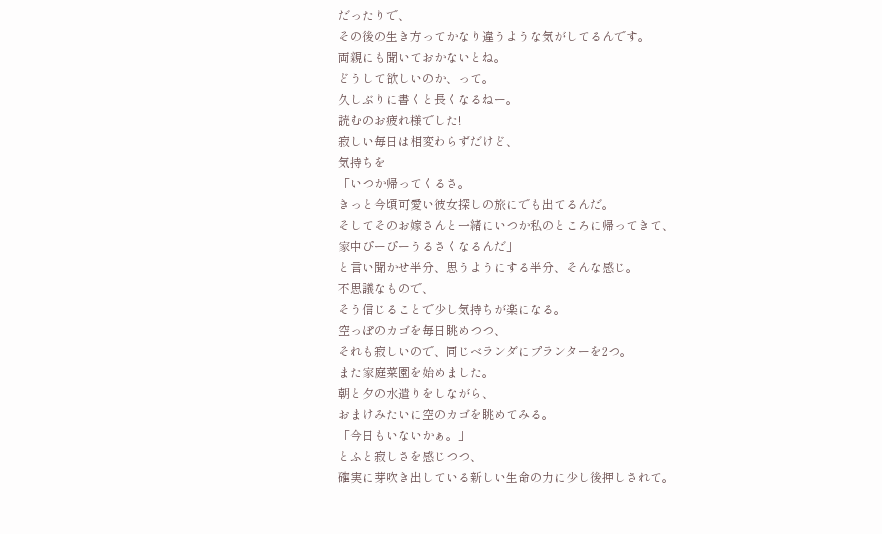だったりで、
その後の生き方ってかなり違うような気がしてるんです。
両親にも聞いておかないとね。
どうして欲しいのか、って。
久しぶりに書くと長くなるねー。
読むのお疲れ様でした!
寂しい毎日は相変わらずだけど、
気持ちを
「いつか帰ってくるさ。
きっと今頃可愛い彼女探しの旅にでも出てるんだ。
そしてそのお嫁さんと一緒にいつか私のところに帰ってきて、
家中ぴーぴーうるさくなるんだ」
と言い聞かせ半分、思うようにする半分、そんな感じ。
不思議なもので、
そう信じることで少し気持ちが楽になる。
空っぽのカゴを毎日眺めつつ、
それも寂しいので、同じベランダにプランターを2つ。
また家庭菜園を始めました。
朝と夕の水遣りをしながら、
おまけみたいに空のカゴを眺めてみる。
「今日もいないかぁ。」
とふと寂しさを感じつつ、
確実に芽吹き出している新しい生命の力に少し後押しされて。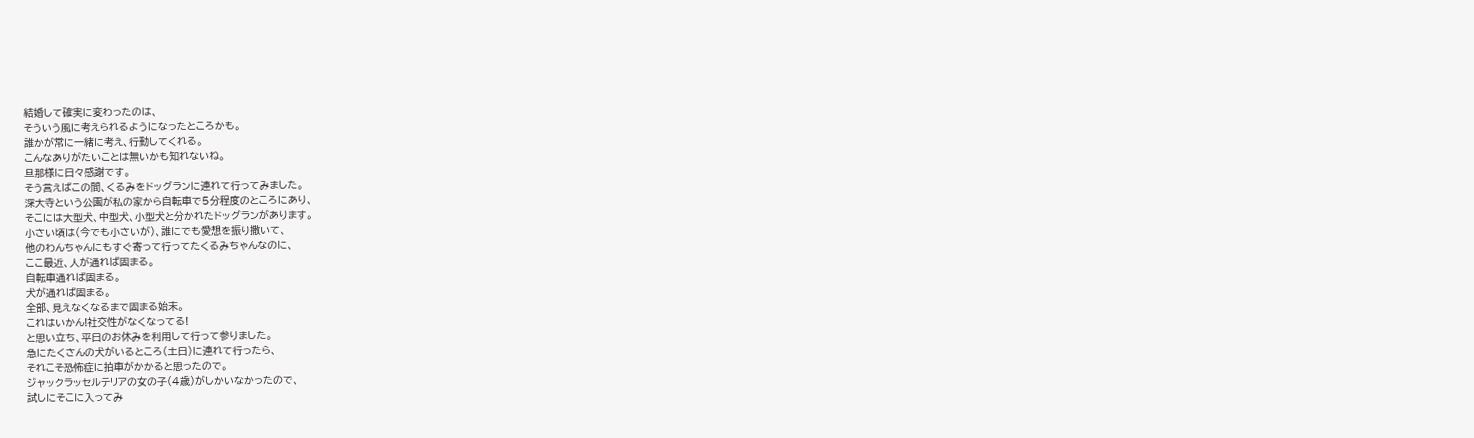結婚して確実に変わったのは、
そういう風に考えられるようになったところかも。
誰かが常に一緒に考え、行動してくれる。
こんなありがたいことは無いかも知れないね。
旦那様に日々感謝です。
そう言えばこの間、くるみをドッグランに連れて行ってみました。
深大寺という公園が私の家から自転車で5分程度のところにあり、
そこには大型犬、中型犬、小型犬と分かれたドッグランがあります。
小さい頃は(今でも小さいが)、誰にでも愛想を振り撒いて、
他のわんちゃんにもすぐ寄って行ってたくるみちゃんなのに、
ここ最近、人が通れば固まる。
自転車通れば固まる。
犬が通れば固まる。
全部、見えなくなるまで固まる始末。
これはいかん!社交性がなくなってる!
と思い立ち、平日のお休みを利用して行って参りました。
急にたくさんの犬がいるところ(土日)に連れて行ったら、
それこそ恐怖症に拍車がかかると思ったので。
ジャックラッセルテリアの女の子(4歳)がしかいなかったので、
試しにそこに入ってみ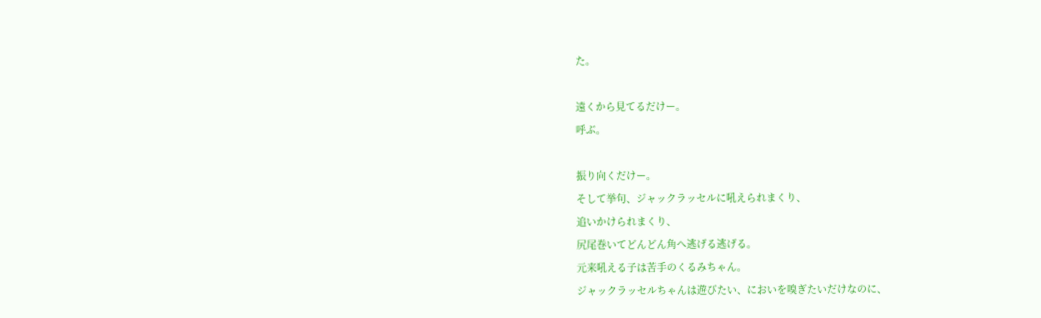た。

遠くから見てるだけー。
呼ぶ。

振り向くだけー。
そして挙句、ジャックラッセルに吼えられまくり、
追いかけられまくり、
尻尾巻いてどんどん角へ逃げる逃げる。
元来吼える子は苦手のくるみちゃん。
ジャックラッセルちゃんは遊びたい、においを嗅ぎたいだけなのに、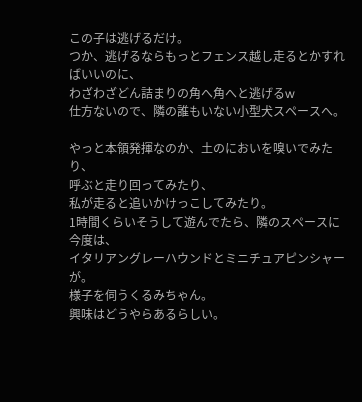この子は逃げるだけ。
つか、逃げるならもっとフェンス越し走るとかすればいいのに、
わざわざどん詰まりの角へ角へと逃げるw
仕方ないので、隣の誰もいない小型犬スペースへ。

やっと本領発揮なのか、土のにおいを嗅いでみたり、
呼ぶと走り回ってみたり、
私が走ると追いかけっこしてみたり。
1時間くらいそうして遊んでたら、隣のスペースに今度は、
イタリアングレーハウンドとミニチュアピンシャーが。
様子を伺うくるみちゃん。
興味はどうやらあるらしい。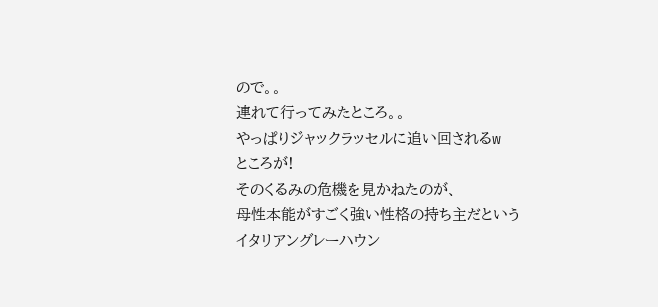ので。。
連れて行ってみたところ。。
やっぱりジャックラッセルに追い回されるw
ところが!
そのくるみの危機を見かねたのが、
母性本能がすごく強い性格の持ち主だという
イタリアングレーハウン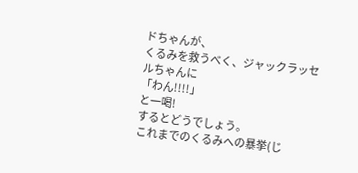ドちゃんが、
くるみを救うべく、ジャックラッセルちゃんに
「わん!!!!」
と一喝!
するとどうでしょう。
これまでのくるみへの暴挙(じ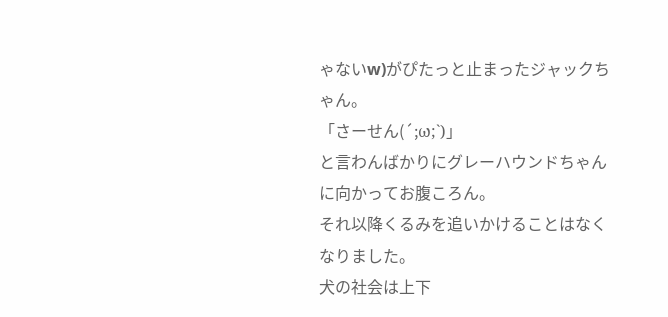ゃないw)がぴたっと止まったジャックちゃん。
「さーせん(´;ω;`)」
と言わんばかりにグレーハウンドちゃんに向かってお腹ころん。
それ以降くるみを追いかけることはなくなりました。
犬の社会は上下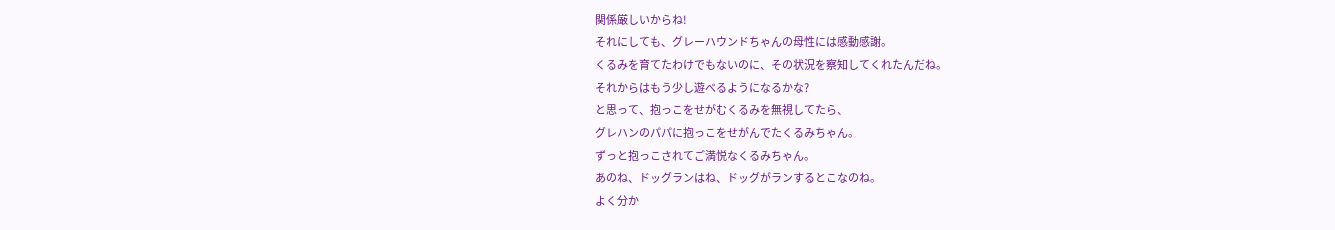関係厳しいからね!
それにしても、グレーハウンドちゃんの母性には感動感謝。
くるみを育てたわけでもないのに、その状況を察知してくれたんだね。
それからはもう少し遊べるようになるかな?
と思って、抱っこをせがむくるみを無視してたら、
グレハンのパパに抱っこをせがんでたくるみちゃん。
ずっと抱っこされてご満悦なくるみちゃん。
あのね、ドッグランはね、ドッグがランするとこなのね。
よく分か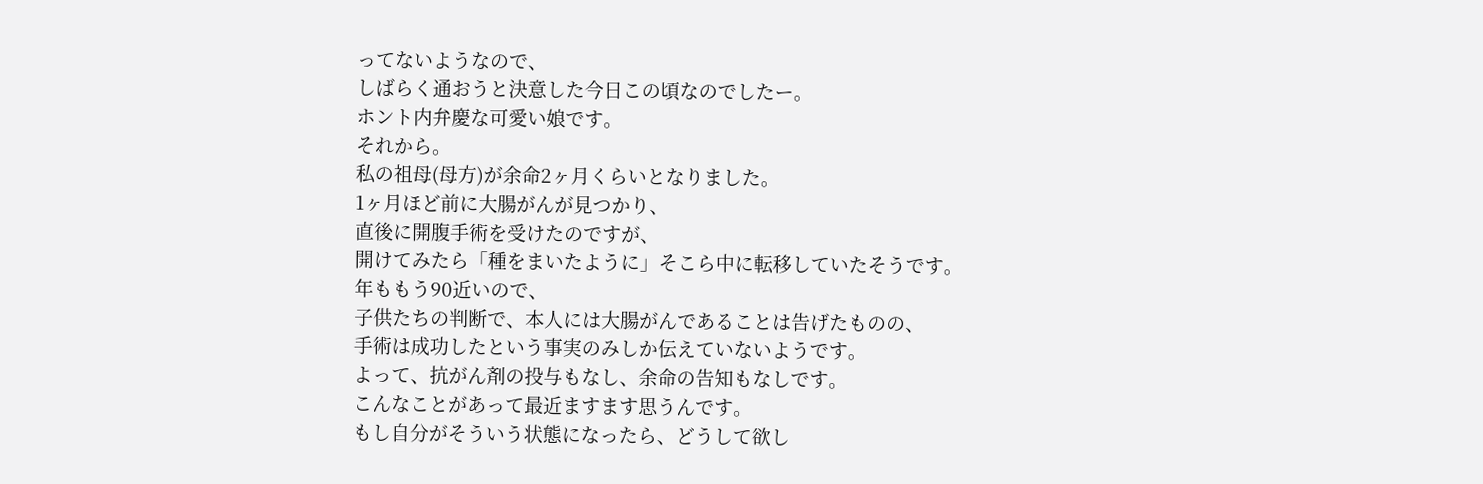ってないようなので、
しばらく通おうと決意した今日この頃なのでしたー。
ホント内弁慶な可愛い娘です。
それから。
私の祖母(母方)が余命2ヶ月くらいとなりました。
1ヶ月ほど前に大腸がんが見つかり、
直後に開腹手術を受けたのですが、
開けてみたら「種をまいたように」そこら中に転移していたそうです。
年ももう90近いので、
子供たちの判断で、本人には大腸がんであることは告げたものの、
手術は成功したという事実のみしか伝えていないようです。
よって、抗がん剤の投与もなし、余命の告知もなしです。
こんなことがあって最近ますます思うんです。
もし自分がそういう状態になったら、どうして欲し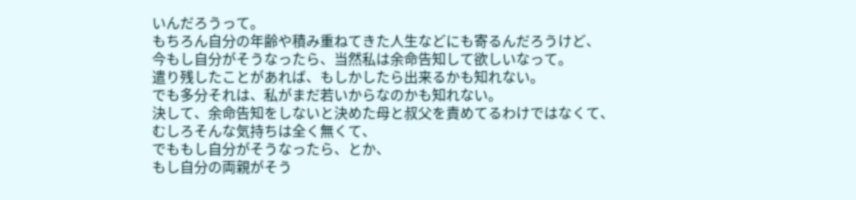いんだろうって。
もちろん自分の年齢や積み重ねてきた人生などにも寄るんだろうけど、
今もし自分がそうなったら、当然私は余命告知して欲しいなって。
遣り残したことがあれば、もしかしたら出来るかも知れない。
でも多分それは、私がまだ若いからなのかも知れない。
決して、余命告知をしないと決めた母と叔父を責めてるわけではなくて、
むしろそんな気持ちは全く無くて、
でももし自分がそうなったら、とか、
もし自分の両親がそう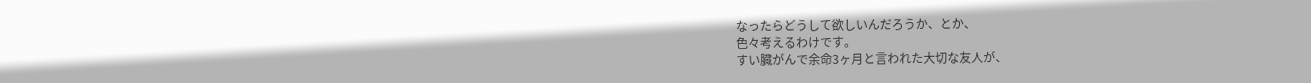なったらどうして欲しいんだろうか、とか、
色々考えるわけです。
すい臓がんで余命3ヶ月と言われた大切な友人が、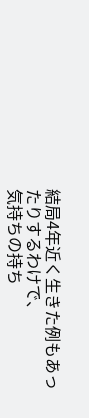結局4年近く生きた例もあったりするわけで、
気持ちの持ち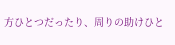方ひとつだったり、周りの助けひと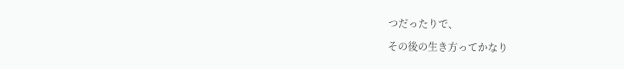つだったりで、
その後の生き方ってかなり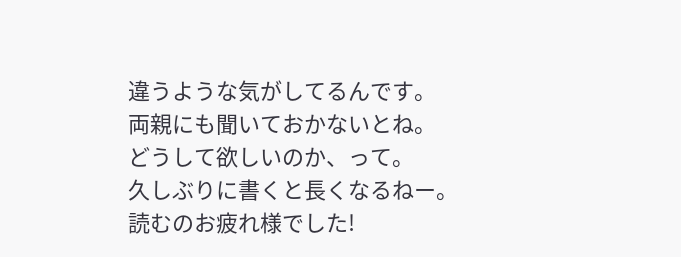違うような気がしてるんです。
両親にも聞いておかないとね。
どうして欲しいのか、って。
久しぶりに書くと長くなるねー。
読むのお疲れ様でした!